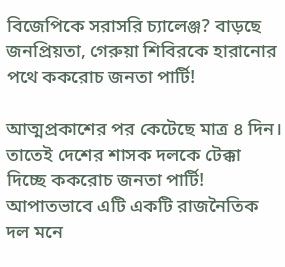বিজেপিকে সরাসরি চ্যালেঞ্জ? বাড়ছে জনপ্রিয়তা, গেরুয়া শিবিরকে হারানোর পথে ককরোচ জনতা পার্টি!

আত্মপ্রকাশের পর কেটেছে মাত্র ৪ দিন। তাতেই দেশের শাসক দলকে টেক্কা দিচ্ছে ককরোচ জনতা পার্টি! আপাতভাবে এটি একটি রাজনৈতিক দল মনে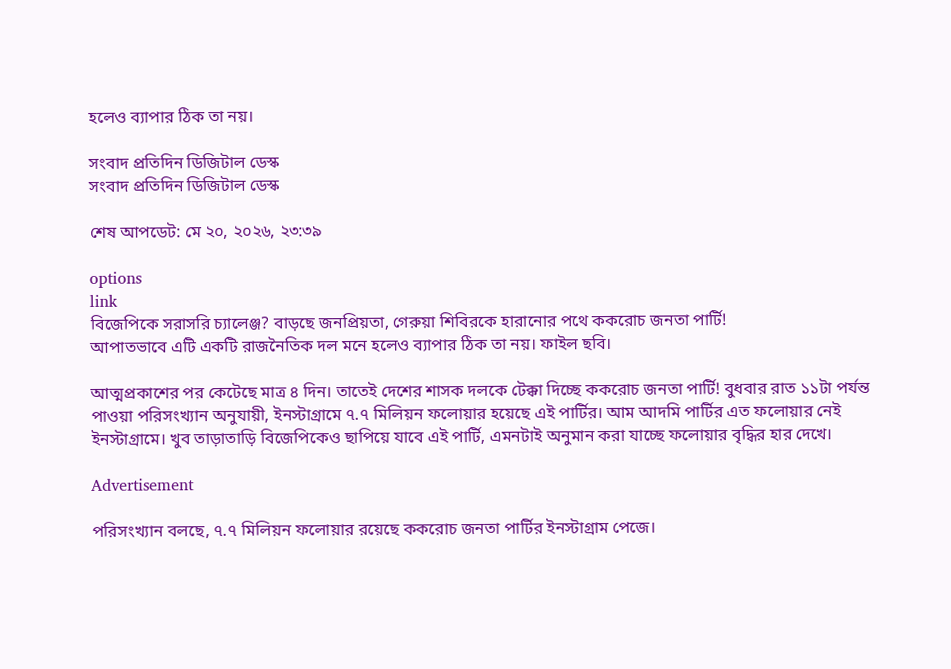হলেও ব্যাপার ঠিক তা নয়।

সংবাদ প্রতিদিন ডিজিটাল ডেস্ক
সংবাদ প্রতিদিন ডিজিটাল ডেস্ক

শেষ আপডেট: মে ২০, ২০২৬, ২৩:৩৯

options
link
বিজেপিকে সরাসরি চ্যালেঞ্জ? বাড়ছে জনপ্রিয়তা, গেরুয়া শিবিরকে হারানোর পথে ককরোচ জনতা পার্টি!
আপাতভাবে এটি একটি রাজনৈতিক দল মনে হলেও ব্যাপার ঠিক তা নয়। ফাইল ছবি।

আত্মপ্রকাশের পর কেটেছে মাত্র ৪ দিন। তাতেই দেশের শাসক দলকে টেক্কা দিচ্ছে ককরোচ জনতা পার্টি! বুধবার রাত ১১টা পর্যন্ত পাওয়া পরিসংখ্যান অনুযায়ী, ইনস্টাগ্রামে ৭.৭ মিলিয়ন ফলোয়ার হয়েছে এই পার্টির। আম আদমি পার্টির এত ফলোয়ার নেই ইনস্টাগ্রামে। খুব তাড়াতাড়ি বিজেপিকেও ছাপিয়ে যাবে এই পার্টি, এমনটাই অনুমান করা যাচ্ছে ফলোয়ার বৃদ্ধির হার দেখে।

Advertisement

পরিসংখ্যান বলছে, ৭.৭ মিলিয়ন ফলোয়ার রয়েছে ককরোচ জনতা পার্টির ইনস্টাগ্রাম পেজে।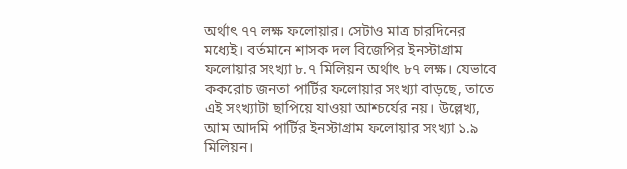অর্থাৎ ৭৭ লক্ষ ফলোয়ার। সেটাও মাত্র চারদিনের মধ্যেই। বর্তমানে শাসক দল বিজেপির ইনস্টাগ্রাম ফলোয়ার সংখ্যা ৮.৭ মিলিয়ন অর্থাৎ ৮৭ লক্ষ। যেভাবে ককরোচ জনতা পার্টির ফলোয়ার সংখ্যা বাড়ছে, তাতে এই সংখ্যাটা ছাপিয়ে যাওয়া আশ্চর্যের নয়। উল্লেখ্য, আম আদমি পার্টির ইনস্টাগ্রাম ফলোয়ার সংখ্যা ১.৯ মিলিয়ন।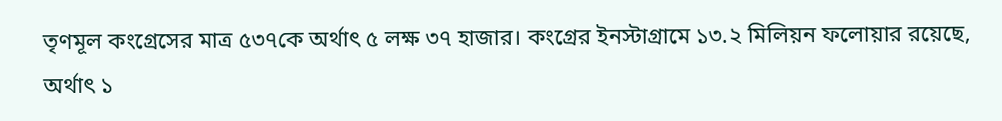তৃণমূল কংগ্রেসের মাত্র ৫৩৭কে অর্থাৎ ৫ লক্ষ ৩৭ হাজার। কংগ্রের ইনস্টাগ্রামে ১৩.২ মিলিয়ন ফলোয়ার রয়েছে, অর্থাৎ ১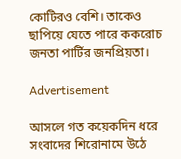কোটিরও বেশি। তাকেও ছাপিয়ে যেতে পারে ককরোচ জনতা পার্টির জনপ্রিয়তা।

Advertisement

আসলে গত কয়েকদিন ধরে সংবাদের শিরোনামে উঠে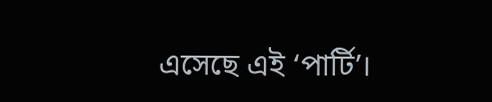এসেছে এই ‘পার্টি’।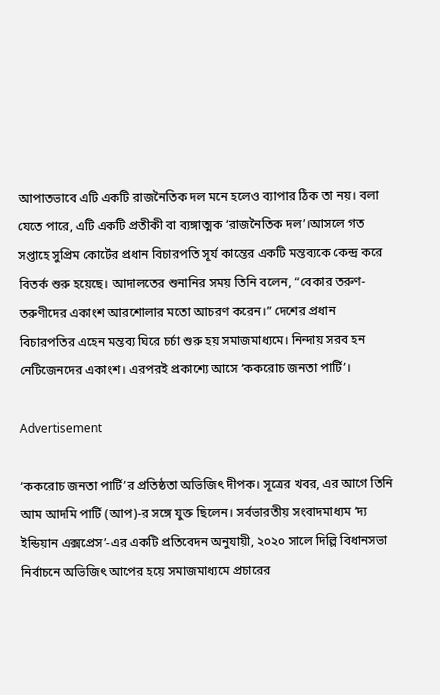আপাতভাবে এটি একটি রাজনৈতিক দল মনে হলেও ব্যাপার ঠিক তা নয়। বলা যেতে পারে, এটি একটি প্রতীকী বা ব্যঙ্গাত্মক ‘রাজনৈতিক দল’।আসলে গত সপ্তাহে সুপ্রিম কোর্টের প্রধান বিচারপতি সূর্য কান্তের একটি মন্তব্যকে কেন্দ্র করে বিতর্ক শুরু হয়েছে। আদালতের শুনানির সময় তিনি বলেন, “বেকার তরুণ-তরুণীদের একাংশ আরশোলার মতো আচরণ করেন।” দেশের প্রধান বিচারপতির এহেন মন্তব্য ঘিরে চর্চা শুরু হয় সমাজমাধ্যমে। নিন্দায় সরব হন নেটিজেনদের একাংশ। এরপরই প্রকাশ্যে আসে ‘ককরোচ জনতা পার্টি’।

Advertisement

‘ককরোচ জনতা পার্টি’র প্রতিষ্ঠতা অভিজিৎ দীপক। সূত্রের খবর, এর আগে তিনি আম আদমি পার্টি (আপ)-র সঙ্গে যুক্ত ছিলেন। সর্বভারতীয় সংবাদমাধ্যম ‘দ্য ইন্ডিয়ান এক্সপ্রেস’-এর একটি প্রতিবেদন অনুযায়ী, ২০২০ সালে দিল্লি বিধানসভা নির্বাচনে অভিজিৎ আপের হয়ে সমাজমাধ্যমে প্রচারের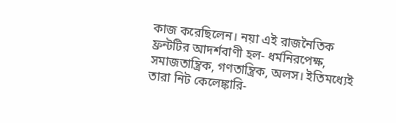কাজ করেছিলেন। নয়া এই রাজনৈতিক ফ্রন্টটির আদর্শবাণী হল- ধর্মনিরপেক্ষ, সমাজতান্ত্রিক, গণতান্ত্রিক, অলস। ইতিমধ্যেই তারা নিট কেলেঙ্কারি-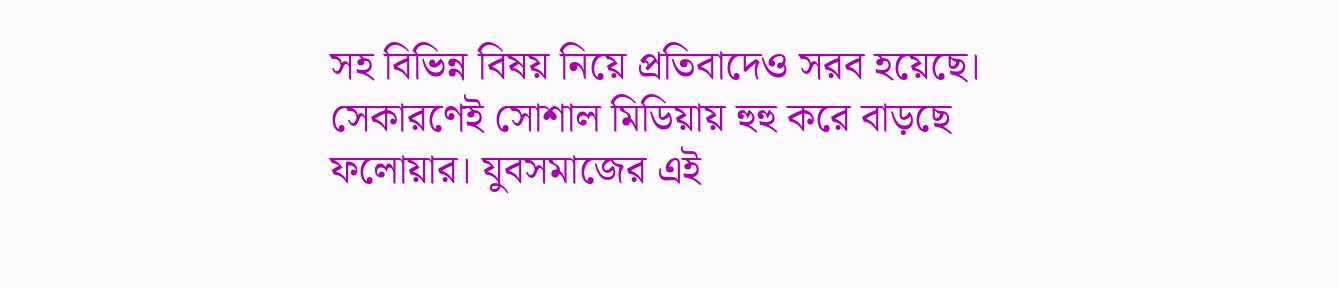সহ বিভিন্ন বিষয় নিয়ে প্রতিবাদেও সরব হয়েছে। সেকারণেই সোশাল মিডিয়ায় হুহু করে বাড়ছে ফলোয়ার। যুবসমাজের এই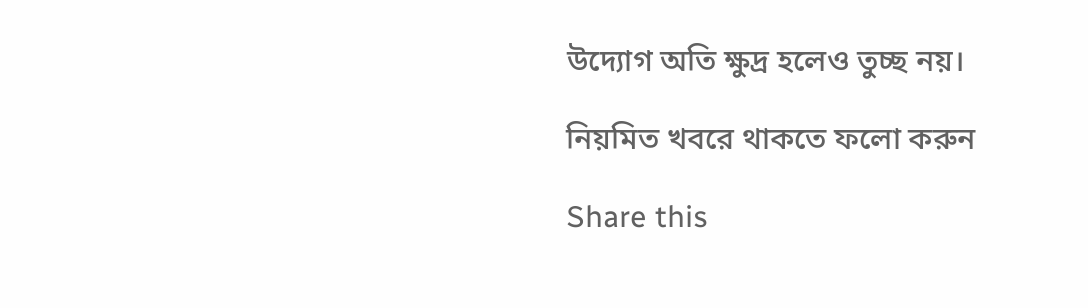উদ্যোগ অতি ক্ষুদ্র হলেও তুচ্ছ নয়।

নিয়মিত খবরে থাকতে ফলো করুন

Share this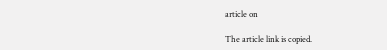article on

The article link is copied.